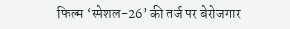फिल्म ‘स्पेशल-26’ की तर्ज पर बेरोजगार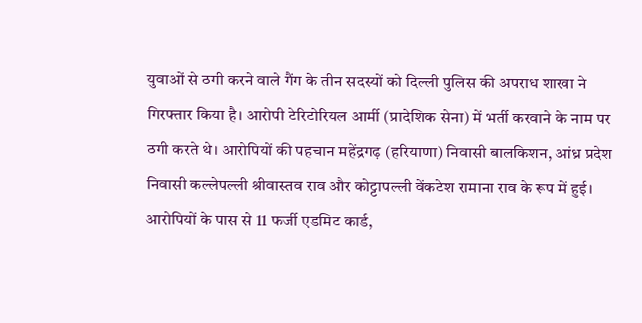युवाओं से ठगी करने वाले गैंग के तीन सदस्यों को दिल्ली पुलिस की अपराध शाखा ने गिरफ्तार किया है। आरोपी टेरिटोरियल आर्मी (प्रादेशिक सेना) में भर्ती करवाने के नाम पर ठगी करते थे। आरोपियों की पहचान महेंद्रगढ़ (हरियाणा) निवासी बालकिशन, आंध्र प्रदेश निवासी कल्लेपल्ली श्रीवास्तव राव और कोट्टापल्ली वेंकटेश रामाना राव के रूप में हुई। आरोपियों के पास से 11 फर्जी एडमिट कार्ड,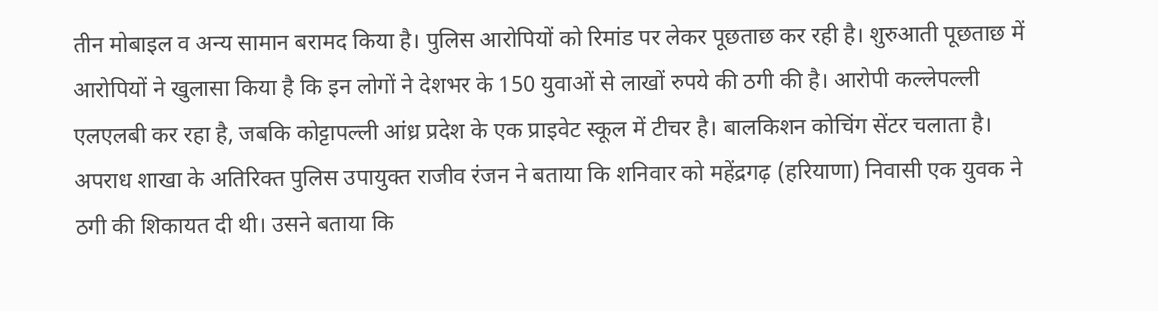तीन मोबाइल व अन्य सामान बरामद किया है। पुलिस आरोपियों को रिमांड पर लेकर पूछताछ कर रही है। शुरुआती पूछताछ में आरोपियों ने खुलासा किया है कि इन लोगों ने देशभर के 150 युवाओं से लाखों रुपये की ठगी की है। आरोपी कल्लेपल्ली एलएलबी कर रहा है, जबकि कोट्टापल्ली आंध्र प्रदेश के एक प्राइवेट स्कूल में टीचर है। बालकिशन कोचिंग सेंटर चलाता है।
अपराध शाखा के अतिरिक्त पुलिस उपायुक्त राजीव रंजन ने बताया कि शनिवार को महेंद्रगढ़ (हरियाणा) निवासी एक युवक ने ठगी की शिकायत दी थी। उसने बताया कि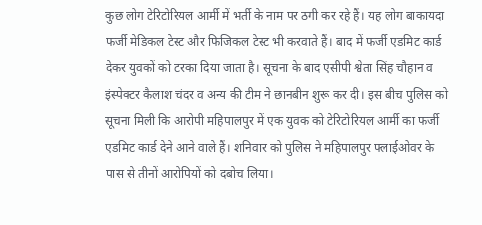कुछ लोग टेरिटोरियल आर्मी में भर्ती के नाम पर ठगी कर रहे हैं। यह लोग बाकायदा फर्जी मेडिकल टेस्ट और फिजिकल टेस्ट भी करवाते हैं। बाद में फर्जी एडमिट कार्ड देकर युवकों को टरका दिया जाता है। सूचना के बाद एसीपी श्वेता सिंह चौहान व इंस्पेक्टर कैलाश चंदर व अन्य की टीम ने छानबीन शुरू कर दी। इस बीच पुलिस को सूचना मिली कि आरोपी महिपालपुर में एक युवक को टेरिटोरियल आर्मी का फर्जी एडमिट कार्ड देने आने वाले हैं। शनिवार को पुलिस ने महिपालपुर फ्लाईओवर के पास से तीनों आरोपियों को दबोच लिया।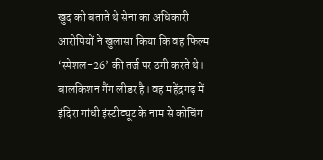खुद को बताते थे सेना का अधिकारी
आरोपियों ने खुलासा किया कि वह फिल्म ‘स्पेशल-26’ की तर्ज पर ठगी करते थे। बालकिशन गैंग लीडर है। वह महेंद्रगढ़ में इंदिरा गांधी इंस्टीट्यूट के नाम से कोचिंग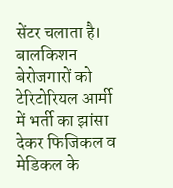सेंटर चलाता है। बालकिशन बेरोजगारों को टेरिटोरियल आर्मी में भर्ती का झांसा देकर फिजिकल व मेडिकल के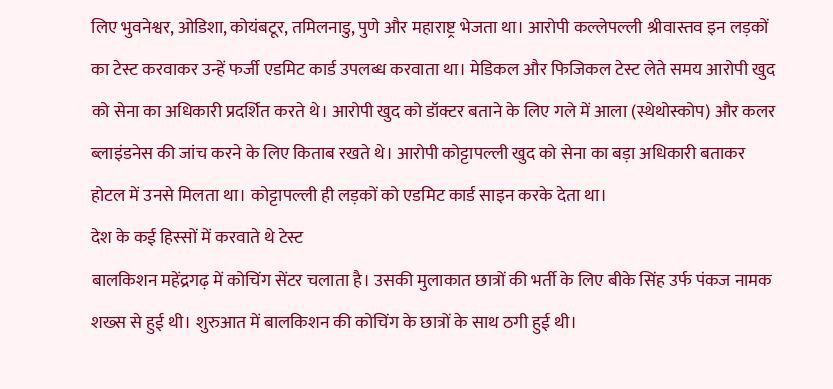लिए भुवनेश्वर, ओडिशा, कोयंबटूर, तमिलनाडु, पुणे और महाराष्ट्र भेजता था। आरोपी कल्लेपल्ली श्रीवास्तव इन लड़कों का टेस्ट करवाकर उन्हें फर्जी एडमिट कार्ड उपलब्ध करवाता था। मेडिकल और फिजिकल टेस्ट लेते समय आरोपी खुद को सेना का अधिकारी प्रदर्शित करते थे। आरोपी खुद को डॉक्टर बताने के लिए गले में आला (स्थेथोस्कोप) और कलर ब्लाइंडनेस की जांच करने के लिए किताब रखते थे। आरोपी कोट्टापल्ली खुद को सेना का बड़ा अधिकारी बताकर होटल में उनसे मिलता था। कोट्टापल्ली ही लड़कों को एडमिट कार्ड साइन करके देता था।
देश के कई हिस्सों में करवाते थे टेस्ट
बालकिशन महेंद्रगढ़ में कोचिंग सेंटर चलाता है। उसकी मुलाकात छात्रों की भर्ती के लिए बीके सिंह उर्फ पंकज नामक शख्स से हुई थी। शुरुआत में बालकिशन की कोचिंग के छात्रों के साथ ठगी हुई थी।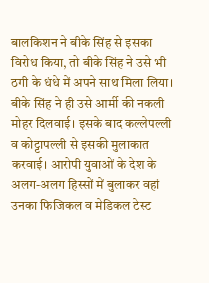बालकिशन ने बीके सिंह से इसका विरोध किया, तो बीके सिंह ने उसे भी ठगी के धंधे में अपने साथ मिला लिया। बीके सिंह ने ही उसे आर्मी की नकली मोहर दिलवाई। इसके बाद कल्लेपल्ली व कोट्टापल्ली से इसकी मुलाकात करवाई। आरोपी युवाओं के देश के अलग-अलग हिस्सों में बुलाकर वहां उनका फिजिकल व मेडिकल टेस्ट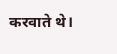करवाते थे।